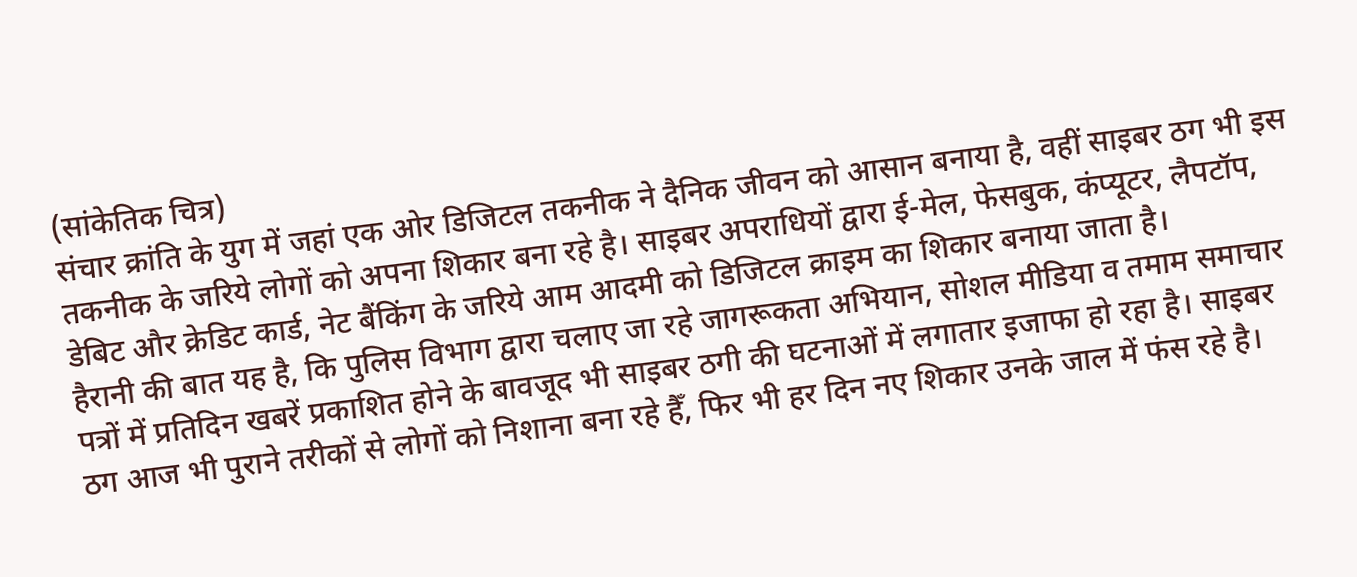(सांकेतिक चित्र)
संचार क्रांति के युग में जहां एक ओर डिजिटल तकनीक ने दैनिक जीवन को आसान बनाया है, वहीं साइबर ठग भी इस तकनीक के जरिये लोगों को अपना शिकार बना रहे है। साइबर अपराधियों द्वारा ई-मेल, फेसबुक, कंप्यूटर, लैपटॉप, डेबिट और क्रेडिट कार्ड, नेट बैंकिंग के जरिये आम आदमी को डिजिटल क्राइम का शिकार बनाया जाता है।
हैरानी की बात यह है, कि पुलिस विभाग द्वारा चलाए जा रहे जागरूकता अभियान, सोशल मीडिया व तमाम समाचार पत्रों में प्रतिदिन खबरें प्रकाशित होने के बावजूद भी साइबर ठगी की घटनाओं में लगातार इजाफा हो रहा है। साइबर ठग आज भी पुराने तरीकों से लोगों को निशाना बना रहे हैँ, फिर भी हर दिन नए शिकार उनके जाल में फंस रहे है।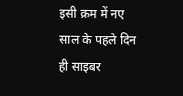इसी क्रम में नए साल के पहले दिन ही साइबर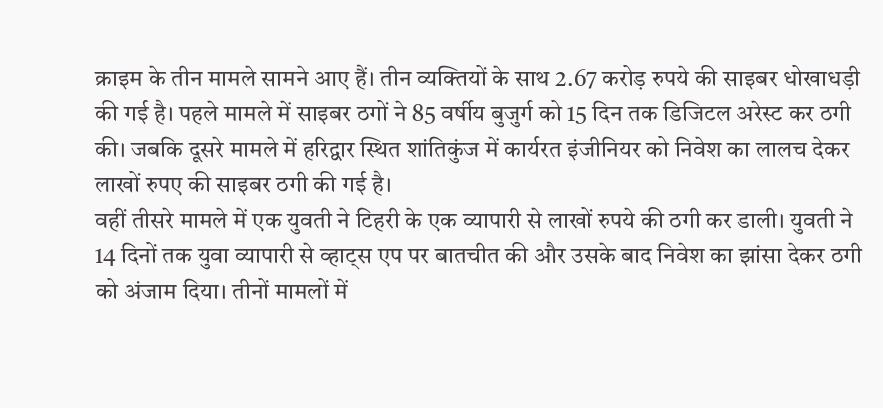क्राइम के तीन मामले सामने आए हैं। तीन व्यक्तियों के साथ 2.67 करोड़ रुपये की साइबर धोखाधड़ी की गई है। पहले मामले में साइबर ठगों ने 85 वर्षीय बुजुर्ग को 15 दिन तक डिजिटल अरेस्ट कर ठगी की। जबकि दूसरे मामले में हरिद्वार स्थित शांतिकुंज में कार्यरत इंजीनियर को निवेश का लालच देकर लाखों रुपए की साइबर ठगी की गई है।
वहीं तीसरे मामले में एक युवती ने टिहरी के एक व्यापारी से लाखों रुपये की ठगी कर डाली। युवती ने 14 दिनों तक युवा व्यापारी से व्हाट्स एप पर बातचीत की और उसके बाद निवेश का झांसा देकर ठगी को अंजाम दिया। तीनों मामलों में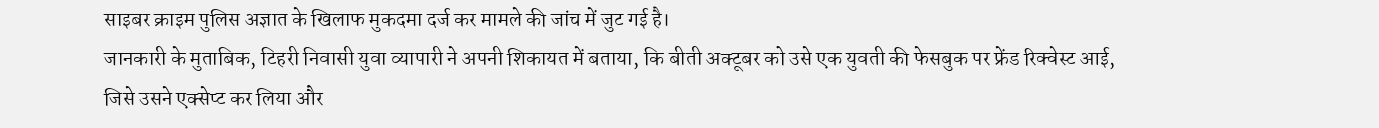साइबर क्राइम पुलिस अज्ञात के खिलाफ मुकदमा दर्ज कर मामले की जांच में जुट गई है।
जानकारी के मुताबिक, टिहरी निवासी युवा व्यापारी ने अपनी शिकायत में बताया, कि बीती अक्टूबर को उसे एक युवती की फेसबुक पर फ्रेंड रिक्वेस्ट आई, जिसे उसने एक्सेप्ट कर लिया और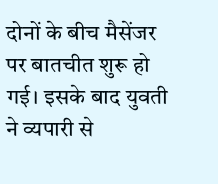दोनों के बीच मैसेंजर पर बातचीत शुरू हो गई। इसके बाद युवती ने व्यपारी से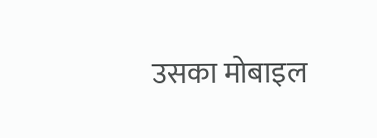उसका मोबाइल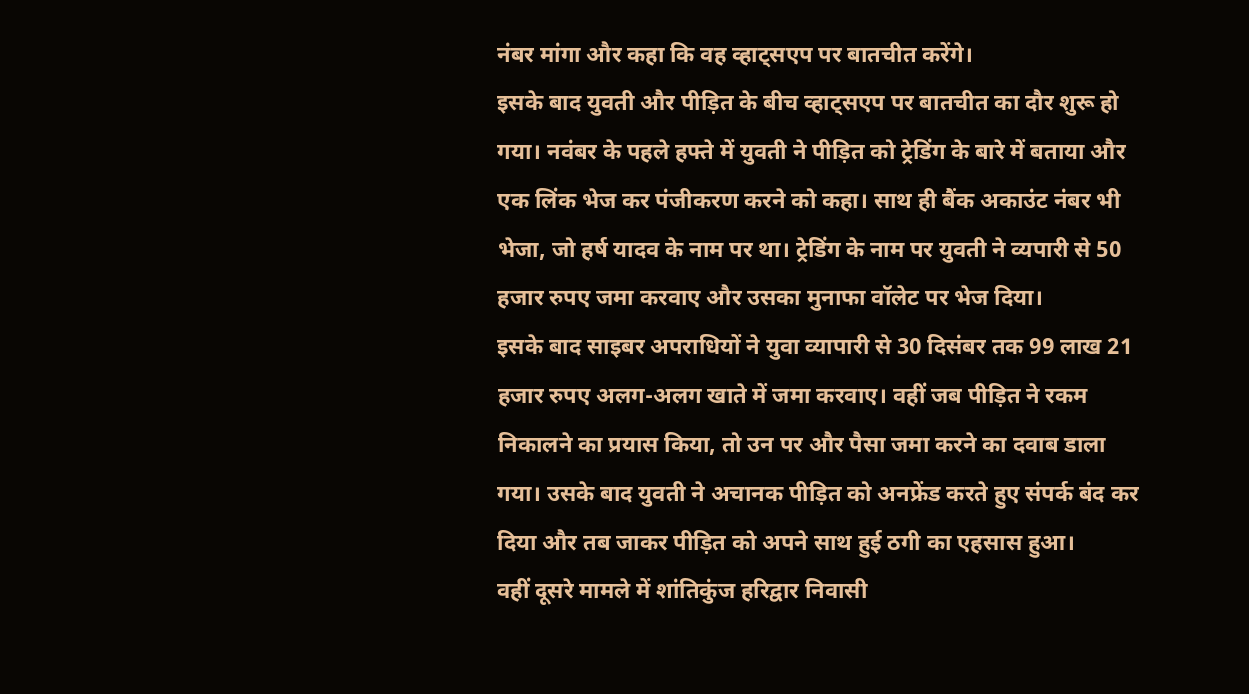नंबर मांगा और कहा कि वह व्हाट्सएप पर बातचीत करेंगे।
इसके बाद युवती और पीड़ित के बीच व्हाट्सएप पर बातचीत का दौर शुरू हो गया। नवंबर के पहले हफ्ते में युवती ने पीड़ित को ट्रेडिंग के बारे में बताया और एक लिंक भेज कर पंजीकरण करने को कहा। साथ ही बैंक अकाउंट नंबर भी भेजा, जो हर्ष यादव के नाम पर था। ट्रेडिंग के नाम पर युवती ने व्यपारी से 50 हजार रुपए जमा करवाए और उसका मुनाफा वॉलेट पर भेज दिया।
इसके बाद साइबर अपराधियों ने युवा व्यापारी से 30 दिसंबर तक 99 लाख 21 हजार रुपए अलग-अलग खाते में जमा करवाए। वहीं जब पीड़ित ने रकम निकालने का प्रयास किया, तो उन पर और पैसा जमा करने का दवाब डाला गया। उसके बाद युवती ने अचानक पीड़ित को अनफ्रेंड करते हुए संपर्क बंद कर दिया और तब जाकर पीड़ित को अपने साथ हुई ठगी का एहसास हुआ।
वहीं दूसरे मामले में शांतिकुंज हरिद्वार निवासी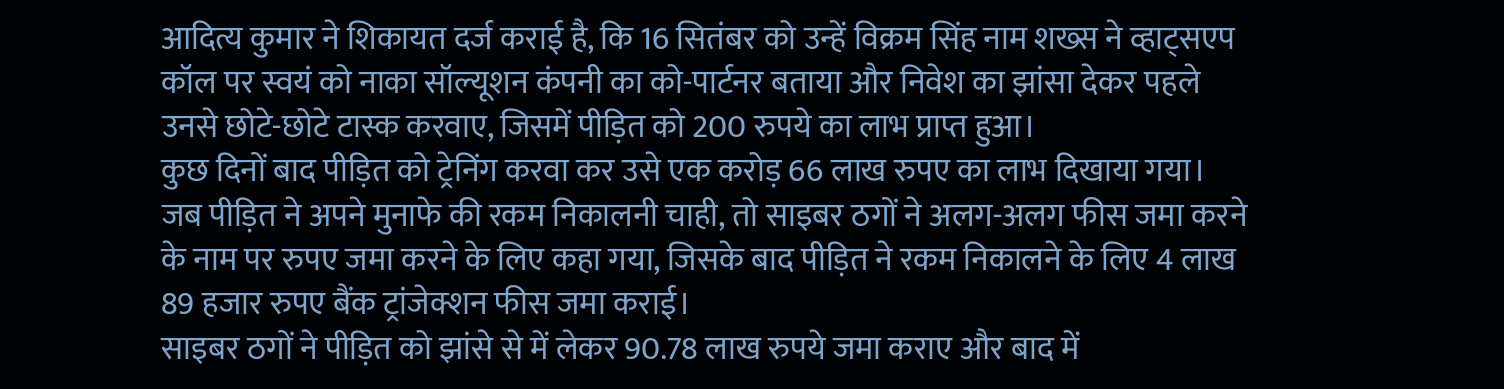आदित्य कुमार ने शिकायत दर्ज कराई है, कि 16 सितंबर को उन्हें विक्रम सिंह नाम शख्स ने व्हाट्सएप कॉल पर स्वयं को नाका सॉल्यूशन कंपनी का को-पार्टनर बताया और निवेश का झांसा देकर पहले उनसे छोटे-छोटे टास्क करवाए, जिसमें पीड़ित को 200 रुपये का लाभ प्राप्त हुआ।
कुछ दिनों बाद पीड़ित को ट्रेनिंग करवा कर उसे एक करोड़ 66 लाख रुपए का लाभ दिखाया गया। जब पीड़ित ने अपने मुनाफे की रकम निकालनी चाही, तो साइबर ठगों ने अलग-अलग फीस जमा करने के नाम पर रुपए जमा करने के लिए कहा गया, जिसके बाद पीड़ित ने रकम निकालने के लिए 4 लाख 89 हजार रुपए बैंक ट्रांजेक्शन फीस जमा कराई।
साइबर ठगों ने पीड़ित को झांसे से में लेकर 90.78 लाख रुपये जमा कराए और बाद में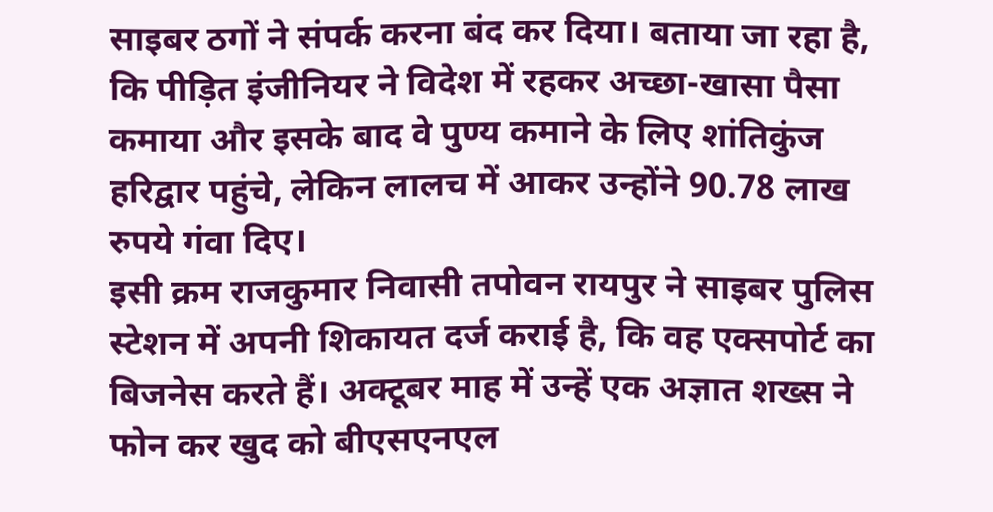साइबर ठगों ने संपर्क करना बंद कर दिया। बताया जा रहा है, कि पीड़ित इंजीनियर ने विदेश में रहकर अच्छा-खासा पैसा कमाया और इसके बाद वे पुण्य कमाने के लिए शांतिकुंज हरिद्वार पहुंचे, लेकिन लालच में आकर उन्होंने 90.78 लाख रुपये गंवा दिए।
इसी क्रम राजकुमार निवासी तपोवन रायपुर ने साइबर पुलिस स्टेशन में अपनी शिकायत दर्ज कराई है, कि वह एक्सपोर्ट का बिजनेस करते हैं। अक्टूबर माह में उन्हें एक अज्ञात शख्स ने फोन कर खुद को बीएसएनएल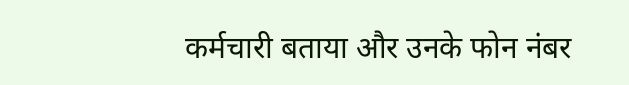कर्मचारी बताया और उनके फोन नंबर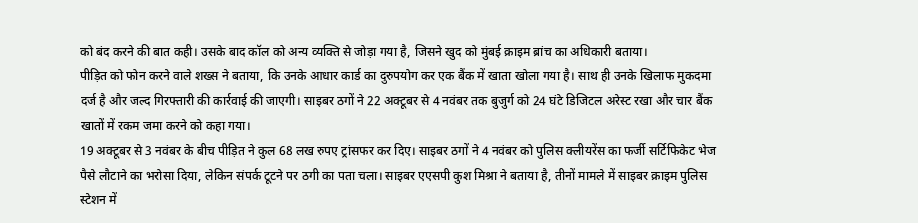को बंद करने की बात कही। उसके बाद कॉल को अन्य व्यक्ति से जोड़ा गया है, जिसने खुद को मुंबई क्राइम ब्रांच का अधिकारी बताया।
पीड़ित को फोन करने वाले शख्स ने बताया, कि उनके आधार कार्ड का दुरुपयोग कर एक बैंक में खाता खोला गया है। साथ ही उनके खिलाफ मुकदमा दर्ज है और जल्द गिरफ्तारी की कार्रवाई की जाएगी। साइबर ठगों ने 22 अक्टूबर से 4 नवंबर तक बुजुर्ग को 24 घंटे डिजिटल अरेस्ट रखा और चार बैंक खातों में रकम जमा करने को कहा गया।
19 अक्टूबर से 3 नवंबर के बीच पीड़ित ने कुल 68 लख रुपए ट्रांसफर कर दिए। साइबर ठगों ने 4 नवंबर को पुलिस क्लीयरेंस का फर्जी सर्टिफिकेट भेज पैसे लौटाने का भरोसा दिया, लेकिन संपर्क टूटने पर ठगी का पता चला। साइबर एएसपी कुश मिश्रा ने बताया है, तीनों मामले में साइबर क्राइम पुलिस स्टेशन में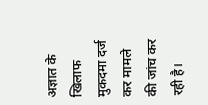अज्ञात के खिलाफ मुकदमा दर्ज कर मामले की जांच कर रही है।